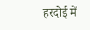हरदोई में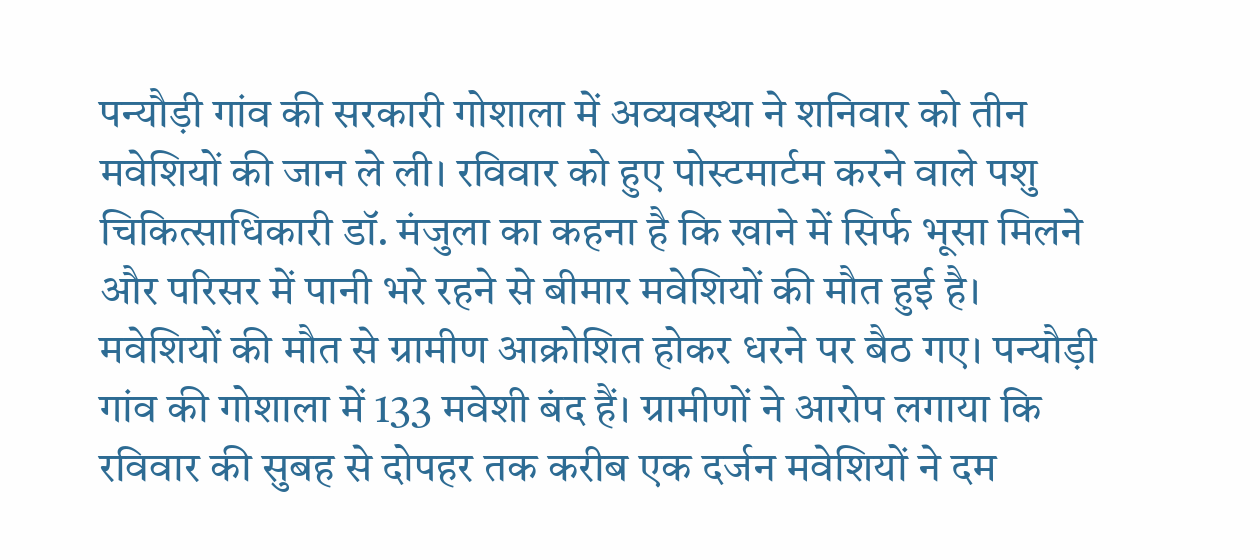पन्यौड़ी गांव की सरकारी गोशाला में अव्यवस्था ने शनिवार को तीन मवेशियों की जान ले ली। रविवार को हुए पोस्टमार्टम करने वाले पशु चिकित्साधिकारी डॉ. मंजुला का कहना है कि खाने में सिर्फ भूसा मिलने और परिसर में पानी भरे रहने से बीमार मवेशियों की मौत हुई है।
मवेशियों की मौत से ग्रामीण आक्रोशित होकर धरने पर बैठ गए। पन्यौड़ी गांव की गोशाला में 133 मवेशी बंद हैं। ग्रामीणों ने आरोप लगाया कि रविवार की सुबह से दोपहर तक करीब एक दर्जन मवेशियों ने दम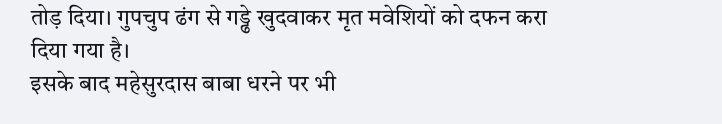तोड़ दिया। गुपचुप ढंग से गड्ढे खुदवाकर मृत मवेशियों को दफन करा दिया गया है।
इसके बाद महेसुरदास बाबा धरने पर भी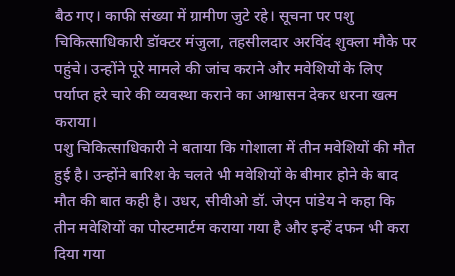बैठ गए। काफी संख्या में ग्रामीण जुटे रहे। सूचना पर पशु चिकित्साधिकारी डॉक्टर मंजुला, तहसीलदार अरविंद शुक्ला मौके पर पहुंचे। उन्होंने पूरे मामले की जांच कराने और मवेशियों के लिए पर्याप्त हरे चारे की व्यवस्था कराने का आश्वासन देकर धरना खत्म कराया।
पशु चिकित्साधिकारी ने बताया कि गोशाला में तीन मवेशियों की मौत हुई है। उन्होंने बारिश के चलते भी मवेशियों के बीमार होने के बाद मौत की बात कही है। उधर, सीवीओ डॉ. जेएन पांडेय ने कहा कि तीन मवेशियों का पोस्टमार्टम कराया गया है और इन्हें दफन भी करा दिया गया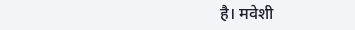है। मवेशी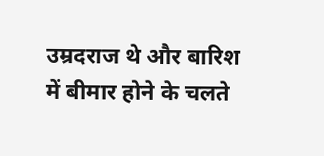उम्रदराज थे और बारिश में बीमार होने के चलते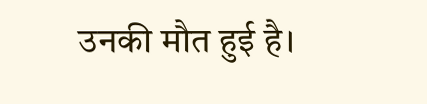उनकी मौत हुई है।